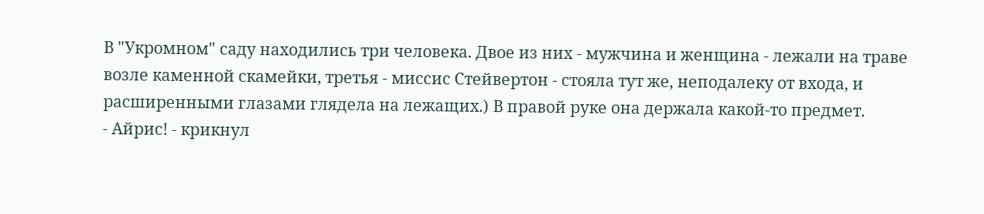В "Укромном" саду находились три человека. Двое из них - мужчина и женщина - лежали на траве возле каменной скамейки, третья - миссис Стейвертон - стояла тут же, неподалеку от входа, и расширенными глазами глядела на лежащих.) В правой руке она держала какой-то предмет.
- Айрис! - крикнул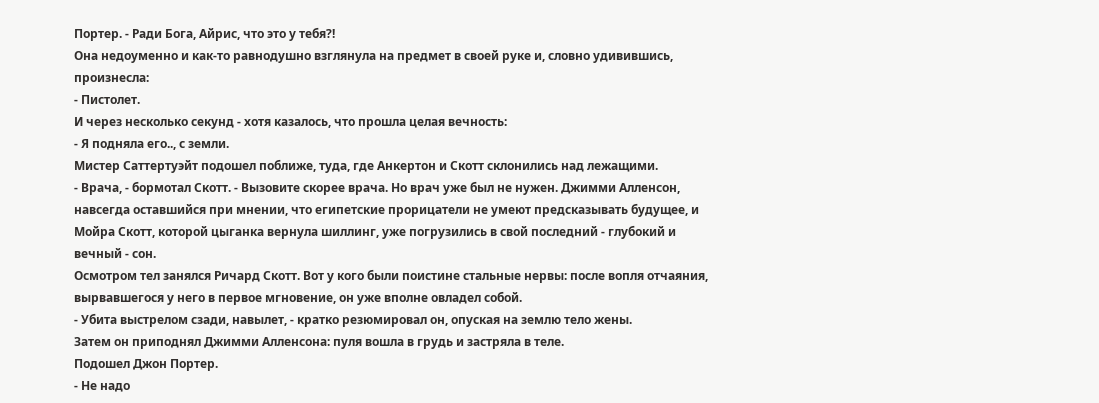Портер. - Ради Бога, Айрис, что это у тебя?!
Она недоуменно и как-то равнодушно взглянула на предмет в своей руке и, словно удивившись, произнесла:
- Пистолет.
И через несколько секунд - хотя казалось, что прошла целая вечность:
- Я подняла его.., с земли.
Мистер Саттертуэйт подошел поближе, туда, где Анкертон и Скотт склонились над лежащими.
- Врача, - бормотал Скотт. - Вызовите скорее врача. Но врач уже был не нужен. Джимми Алленсон, навсегда оставшийся при мнении, что египетские прорицатели не умеют предсказывать будущее, и Мойра Скотт, которой цыганка вернула шиллинг, уже погрузились в свой последний - глубокий и вечный - сон.
Осмотром тел занялся Ричард Скотт. Вот у кого были поистине стальные нервы: после вопля отчаяния, вырвавшегося у него в первое мгновение, он уже вполне овладел собой.
- Убита выстрелом сзади, навылет, - кратко резюмировал он, опуская на землю тело жены.
Затем он приподнял Джимми Алленсона: пуля вошла в грудь и застряла в теле.
Подошел Джон Портер.
- Не надо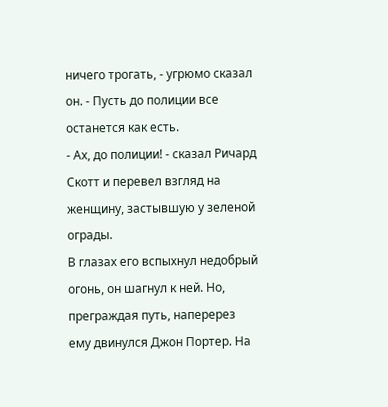ничего трогать, - угрюмо сказал он. - Пусть до полиции все останется как есть.
- Ах, до полиции! - сказал Ричард Скотт и перевел взгляд на женщину, застывшую у зеленой ограды.
В глазах его вспыхнул недобрый огонь, он шагнул к ней. Но, преграждая путь, наперерез ему двинулся Джон Портер. На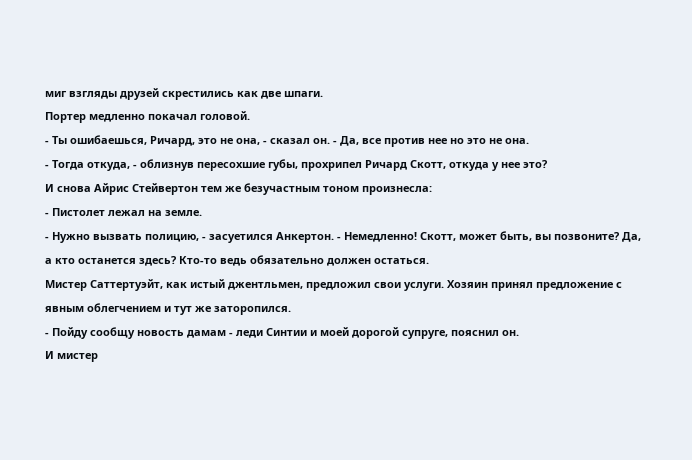миг взгляды друзей скрестились как две шпаги.
Портер медленно покачал головой.
- Ты ошибаешься, Ричард, это не она, - сказал он. - Да, все против нее но это не она.
- Тогда откуда, - облизнув пересохшие губы, прохрипел Ричард Скотт, откуда у нее это?
И снова Айрис Стейвертон тем же безучастным тоном произнесла:
- Пистолет лежал на земле.
- Нужно вызвать полицию, - засуетился Анкертон. - Немедленно! Скотт, может быть, вы позвоните? Да, а кто останется здесь? Кто-то ведь обязательно должен остаться.
Мистер Саттертуэйт, как истый джентльмен, предложил свои услуги. Хозяин принял предложение с явным облегчением и тут же заторопился.
- Пойду сообщу новость дамам - леди Синтии и моей дорогой супруге, пояснил он.
И мистер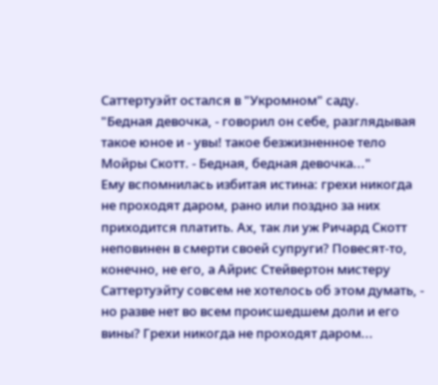Саттертуэйт остался в "Укромном" саду.
"Бедная девочка, - говорил он себе, разглядывая такое юное и - увы! такое безжизненное тело Мойры Скотт. - Бедная, бедная девочка..."
Ему вспомнилась избитая истина: грехи никогда не проходят даром, рано или поздно за них приходится платить. Ах, так ли уж Ричард Скотт неповинен в смерти своей супруги? Повесят-то, конечно, не его, а Айрис Стейвертон мистеру Саттертуэйту совсем не хотелось об этом думать, - но разве нет во всем происшедшем доли и его вины? Грехи никогда не проходят даром...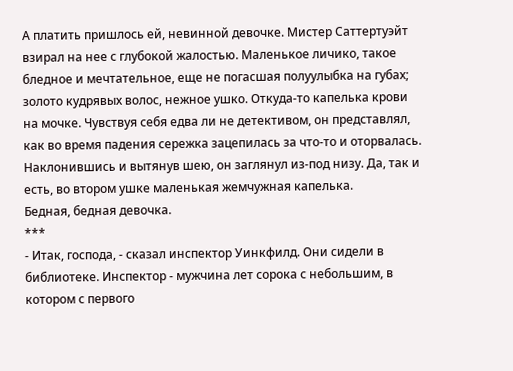А платить пришлось ей, невинной девочке. Мистер Саттертуэйт взирал на нее с глубокой жалостью. Маленькое личико, такое бледное и мечтательное, еще не погасшая полуулыбка на губах; золото кудрявых волос, нежное ушко. Откуда-то капелька крови на мочке. Чувствуя себя едва ли не детективом, он представлял, как во время падения сережка зацепилась за что-то и оторвалась. Наклонившись и вытянув шею, он заглянул из-под низу. Да, так и есть, во втором ушке маленькая жемчужная капелька.
Бедная, бедная девочка.
***
- Итак, господа, - сказал инспектор Уинкфилд. Они сидели в библиотеке. Инспектор - мужчина лет сорока с небольшим, в котором с первого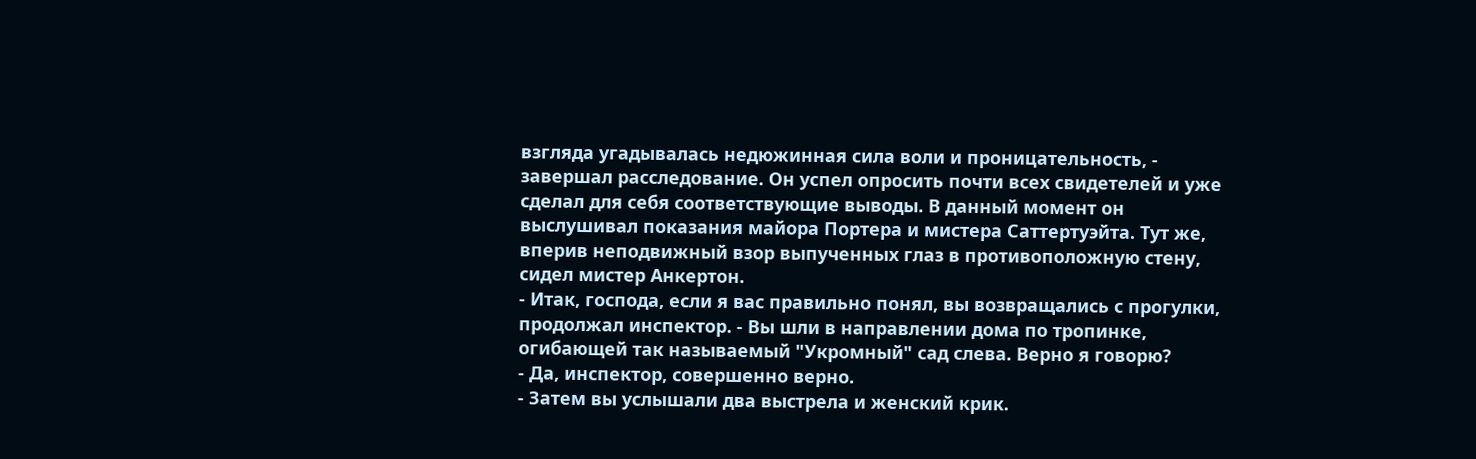взгляда угадывалась недюжинная сила воли и проницательность, - завершал расследование. Он успел опросить почти всех свидетелей и уже сделал для себя соответствующие выводы. В данный момент он выслушивал показания майора Портера и мистера Саттертуэйта. Тут же, вперив неподвижный взор выпученных глаз в противоположную стену, сидел мистер Анкертон.
- Итак, господа, если я вас правильно понял, вы возвращались с прогулки, продолжал инспектор. - Вы шли в направлении дома по тропинке, огибающей так называемый "Укромный" сад слева. Верно я говорю?
- Да, инспектор, совершенно верно.
- Затем вы услышали два выстрела и женский крик.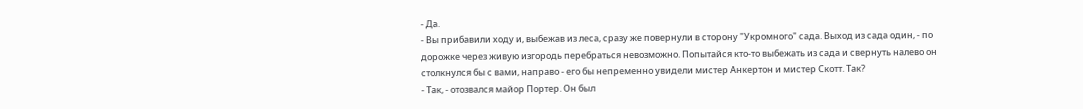- Да.
- Вы прибавили ходу и, выбежав из леса, сразу же повернули в сторону "Укромного" сада. Выход из сада один, - по дорожке через живую изгородь перебраться невозможно. Попытайся кто-то выбежать из сада и свернуть налево он столкнулся бы с вами, направо - его бы непременно увидели мистер Анкертон и мистер Скотт. Так?
- Так, - отозвался майор Портер. Он был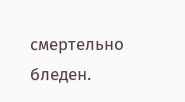смертельно бледен.